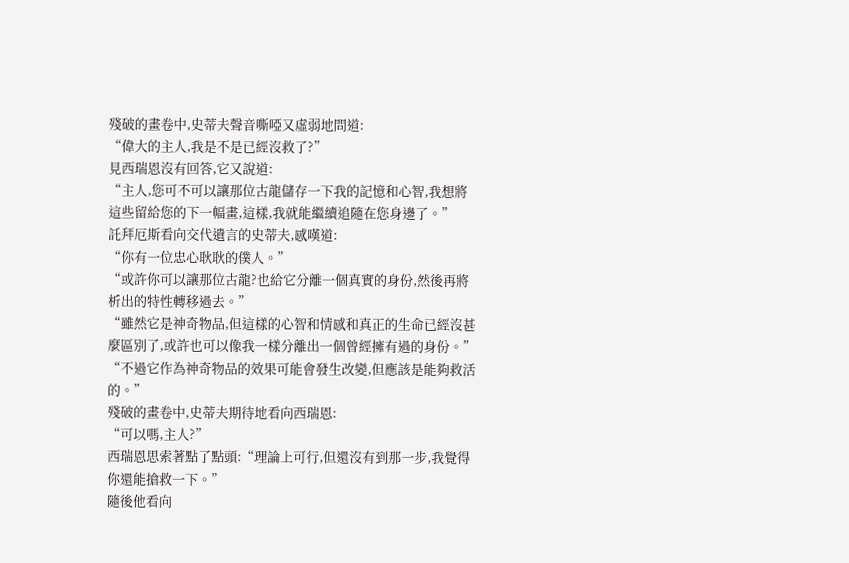殘破的畫卷中,史蒂夫聲音嘶啞又虛弱地問道:
“偉大的主人,我是不是已經沒救了?”
見西瑞恩沒有回答,它又說道:
“主人,您可不可以讓那位古龍儲存一下我的記憶和心智,我想將這些留給您的下一幅畫,這樣,我就能繼續追隨在您身邊了。”
託拜厄斯看向交代遺言的史蒂夫,感嘆道:
“你有一位忠心耿耿的僕人。”
“或許你可以讓那位古龍?也給它分離一個真實的身份,然後再將析出的特性轉移過去。”
“雖然它是神奇物品,但這樣的心智和情感和真正的生命已經沒甚麼區別了,或許也可以像我一樣分離出一個曾經擁有過的身份。”
“不過它作為神奇物品的效果可能會發生改變,但應該是能夠救活的。”
殘破的畫卷中,史蒂夫期待地看向西瑞恩:
“可以嗎,主人?”
西瑞恩思索著點了點頭:“理論上可行,但還沒有到那一步,我覺得你還能搶救一下。”
隨後他看向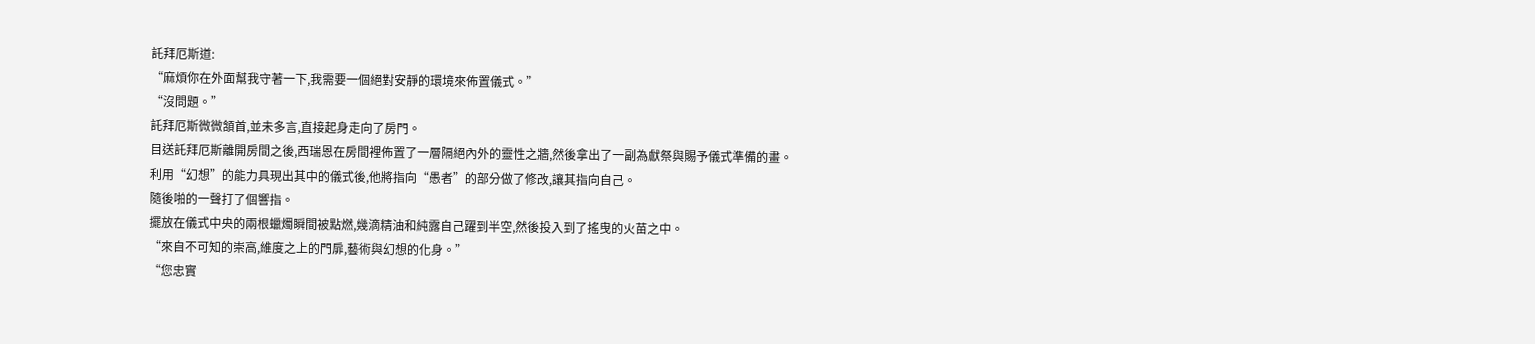託拜厄斯道:
“麻煩你在外面幫我守著一下,我需要一個絕對安靜的環境來佈置儀式。”
“沒問題。”
託拜厄斯微微頷首,並未多言,直接起身走向了房門。
目送託拜厄斯離開房間之後,西瑞恩在房間裡佈置了一層隔絕內外的靈性之牆,然後拿出了一副為獻祭與賜予儀式準備的畫。
利用“幻想”的能力具現出其中的儀式後,他將指向“愚者”的部分做了修改,讓其指向自己。
隨後啪的一聲打了個響指。
擺放在儀式中央的兩根蠟燭瞬間被點燃,幾滴精油和純露自己躍到半空,然後投入到了搖曳的火苗之中。
“來自不可知的崇高,維度之上的門扉,藝術與幻想的化身。”
“您忠實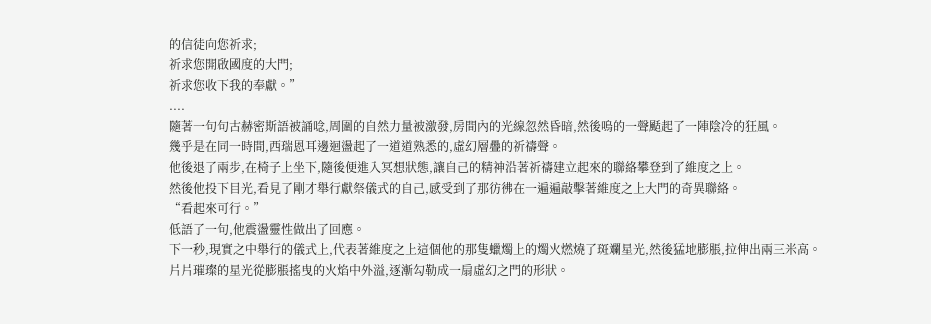的信徒向您祈求;
祈求您開啟國度的大門;
祈求您收下我的奉獻。”
....
隨著一句句古赫密斯語被誦唸,周圍的自然力量被激發,房間內的光線忽然昏暗,然後嗚的一聲颳起了一陣陰冷的狂風。
幾乎是在同一時間,西瑞恩耳邊迴盪起了一道道熟悉的,虛幻層疊的祈禱聲。
他後退了兩步,在椅子上坐下,隨後便進入冥想狀態,讓自己的精神沿著祈禱建立起來的聯絡攀登到了維度之上。
然後他投下目光,看見了剛才舉行獻祭儀式的自己,感受到了那彷彿在一遍遍敲擊著維度之上大門的奇異聯絡。
“看起來可行。”
低語了一句,他震盪靈性做出了回應。
下一秒,現實之中舉行的儀式上,代表著維度之上這個他的那隻蠟燭上的燭火燃燒了斑斕星光,然後猛地膨脹,拉伸出兩三米高。
片片璀璨的星光從膨脹搖曳的火焰中外溢,逐漸勾勒成一扇虛幻之門的形狀。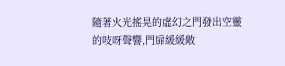隨著火光搖晃的虛幻之門發出空靈的吱呀聲響,門扉緩緩敞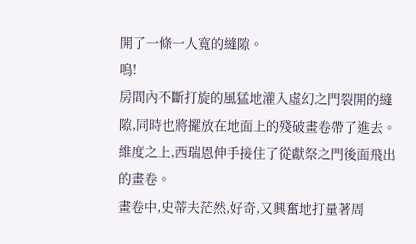開了一條一人寬的縫隙。
嗚!
房間內不斷打旋的風猛地灌入虛幻之門裂開的縫隙,同時也將擺放在地面上的殘破畫卷帶了進去。
維度之上,西瑞恩伸手接住了從獻祭之門後面飛出的畫卷。
畫卷中,史蒂夫茫然,好奇,又興奮地打量著周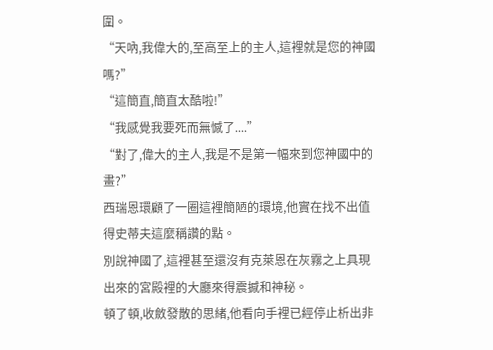圍。
“天吶,我偉大的,至高至上的主人,這裡就是您的神國嗎?”
“這簡直,簡直太酷啦!”
“我感覺我要死而無憾了....”
“對了,偉大的主人,我是不是第一幅來到您神國中的畫?”
西瑞恩環顧了一圈這裡簡陋的環境,他實在找不出值得史蒂夫這麼稱讚的點。
別說神國了,這裡甚至還沒有克萊恩在灰霧之上具現出來的宮殿裡的大廳來得震撼和神秘。
頓了頓,收斂發散的思緒,他看向手裡已經停止析出非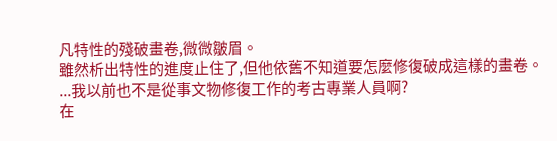凡特性的殘破畫卷,微微皺眉。
雖然析出特性的進度止住了,但他依舊不知道要怎麼修復破成這樣的畫卷。
...我以前也不是從事文物修復工作的考古專業人員啊?
在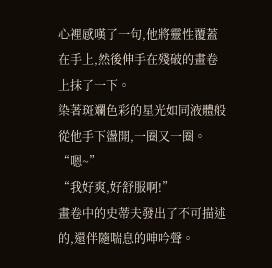心裡感嘆了一句,他將靈性覆蓋在手上,然後伸手在殘破的畫卷上抹了一下。
染著斑斕色彩的星光如同液體般從他手下盪開,一圈又一圈。
“嗯~”
“我好爽,好舒服啊!”
畫卷中的史蒂夫發出了不可描述的,還伴隨喘息的呻吟聲。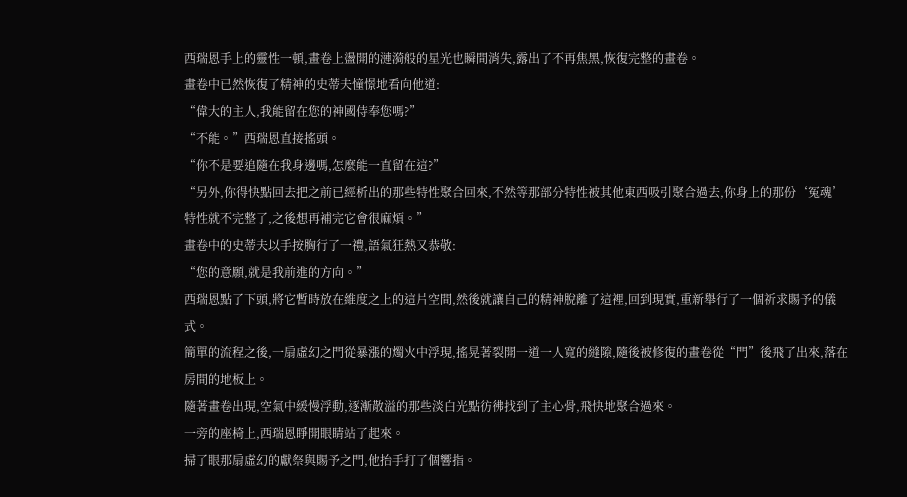西瑞恩手上的靈性一頓,畫卷上盪開的漣漪般的星光也瞬間消失,露出了不再焦黑,恢復完整的畫卷。
畫卷中已然恢復了精神的史蒂夫憧憬地看向他道:
“偉大的主人,我能留在您的神國侍奉您嗎?”
“不能。”西瑞恩直接搖頭。
“你不是要追隨在我身邊嗎,怎麼能一直留在這?”
“另外,你得快點回去把之前已經析出的那些特性聚合回來,不然等那部分特性被其他東西吸引聚合過去,你身上的那份‘冤魂’特性就不完整了,之後想再補完它會很麻煩。”
畫卷中的史蒂夫以手按胸行了一禮,語氣狂熱又恭敬:
“您的意願,就是我前進的方向。”
西瑞恩點了下頭,將它暫時放在維度之上的這片空間,然後就讓自己的精神脫離了這裡,回到現實,重新舉行了一個祈求賜予的儀式。
簡單的流程之後,一扇虛幻之門從暴漲的燭火中浮現,搖晃著裂開一道一人寬的縫隙,隨後被修復的畫卷從“門”後飛了出來,落在房間的地板上。
隨著畫卷出現,空氣中緩慢浮動,逐漸散溢的那些淡白光點彷彿找到了主心骨,飛快地聚合過來。
一旁的座椅上,西瑞恩睜開眼睛站了起來。
掃了眼那扇虛幻的獻祭與賜予之門,他抬手打了個響指。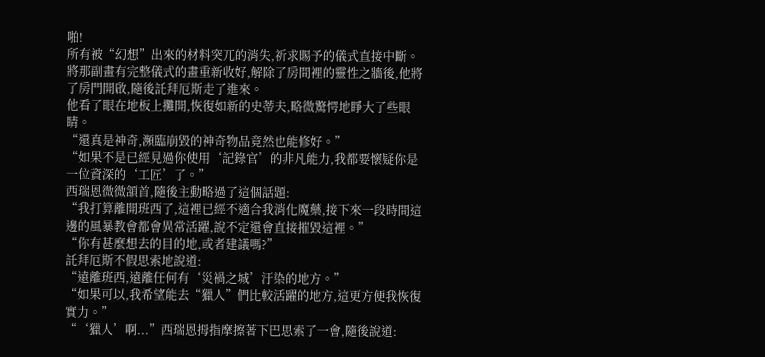啪!
所有被“幻想”出來的材料突兀的消失,祈求賜予的儀式直接中斷。
將那副畫有完整儀式的畫重新收好,解除了房間裡的靈性之牆後,他將了房門開啟,隨後託拜厄斯走了進來。
他看了眼在地板上攤開,恢復如新的史蒂夫,略微驚愕地睜大了些眼睛。
“還真是神奇,瀕臨崩毀的神奇物品竟然也能修好。”
“如果不是已經見過你使用‘記錄官’的非凡能力,我都要懷疑你是一位資深的‘工匠’了。”
西瑞恩微微頷首,隨後主動略過了這個話題:
“我打算離開班西了,這裡已經不適合我消化魔藥,接下來一段時間這邊的風暴教會都會異常活躍,說不定還會直接摧毀這裡。”
“你有甚麼想去的目的地,或者建議嗎?”
託拜厄斯不假思索地說道:
“遠離班西,遠離任何有‘災禍之城’汙染的地方。”
“如果可以,我希望能去“獵人”們比較活躍的地方,這更方便我恢復實力。”
“‘獵人’啊...”西瑞恩拇指摩擦著下巴思索了一會,隨後說道: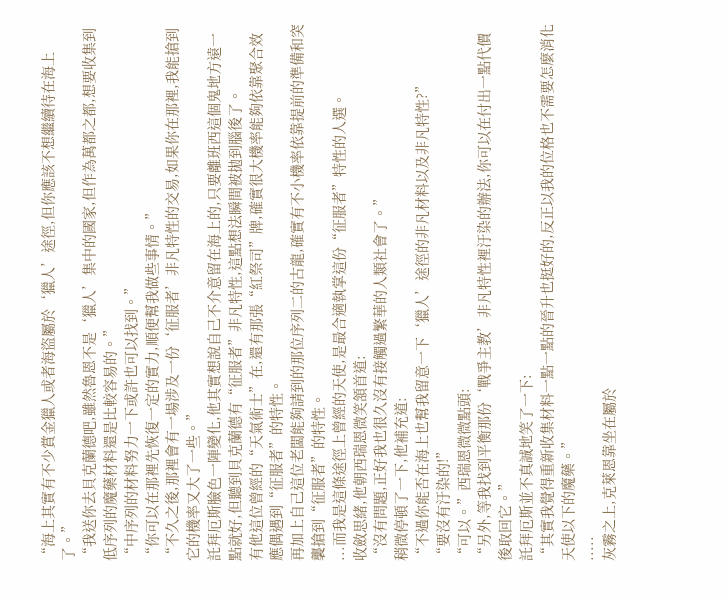“海上其實有不少賞金獵人或者海盜屬於‘獵人’途徑,但你應該不想繼續待在海上了。”
“我送你去貝克蘭德吧,雖然魯恩不是‘獵人’集中的國家,但作為萬都之都,想要收集到低序列的魔藥材料還是比較容易的。”
“中序列的材料努力一下或許也可以找到。”
“你可以在那裡先恢復一定的實力,順便幫我做些事情。”
“不久之後,那裡會有一場涉及一份‘征服者’非凡特性的交易,如果你在那裡,我能搶到它的機率又大了一些。”
託拜厄斯臉色一陣變化,他其實想說自己不介意留在海上的,只要離班西這個鬼地方遠一點就好,但聽到貝克蘭德有“征服者”非凡特性,這點想法瞬間被拋到腦後了。
有他這位曾經的“天氣術士”在,還有那張“紅祭司”牌,確實很大機率能夠依靠聚合效應偶遇到“征服者”的特性。
再加上自己這位老闆能夠請到的那位序列二的古龍,確實有不小機率依靠提前的準備和突襲搶到“征服者”的特性。
...而我是這條途徑上曾經的天使,是最合適執掌這份“征服者”特性的人選。
收斂思緒,他朝西瑞恩微笑頷首道:
“沒有問題,正好我也很久沒有接觸過繁華的人類社會了。”
稍微停頓了一下,他補充道:
“不過你能否在海上也幫我留意一下‘獵人’途徑的非凡材料以及非凡特性?”
“要沒有汙染的!”
“可以。”西瑞恩微微點頭:
“另外,等我找到平衡那份‘戰爭主教’非凡特性裡汙染的辦法,你可以在付出一點代價後取回它。”
託拜厄斯並不真誠地笑了一下:
“其實我覺得重新收集材料一點一點的晉升也挺好的,反正以我的位格也不需要怎麼消化天使以下的魔藥。”
.....
灰霧之上,克萊恩靠坐在屬於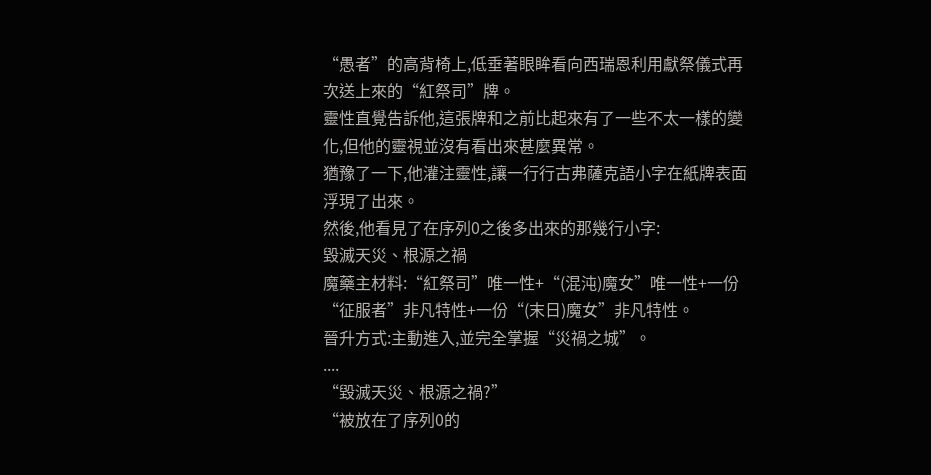“愚者”的高背椅上,低垂著眼眸看向西瑞恩利用獻祭儀式再次送上來的“紅祭司”牌。
靈性直覺告訴他,這張牌和之前比起來有了一些不太一樣的變化,但他的靈視並沒有看出來甚麼異常。
猶豫了一下,他灌注靈性,讓一行行古弗薩克語小字在紙牌表面浮現了出來。
然後,他看見了在序列0之後多出來的那幾行小字:
毀滅天災、根源之禍
魔藥主材料:“紅祭司”唯一性+“(混沌)魔女”唯一性+一份“征服者”非凡特性+一份“(末日)魔女”非凡特性。
晉升方式:主動進入,並完全掌握“災禍之城”。
....
“毀滅天災、根源之禍?”
“被放在了序列0的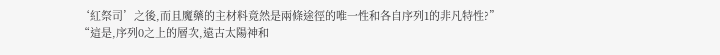‘紅祭司’之後,而且魔藥的主材料竟然是兩條途徑的唯一性和各自序列1的非凡特性?”
“這是,序列0之上的層次,遠古太陽神和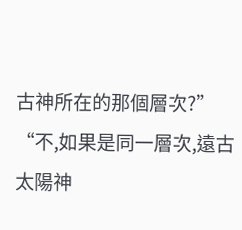古神所在的那個層次?”
“不,如果是同一層次,遠古太陽神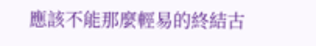應該不能那麼輕易的終結古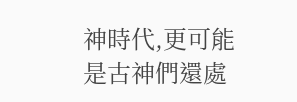神時代,更可能是古神們還處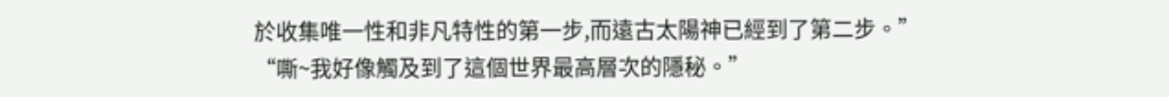於收集唯一性和非凡特性的第一步,而遠古太陽神已經到了第二步。”
“嘶~我好像觸及到了這個世界最高層次的隱秘。”